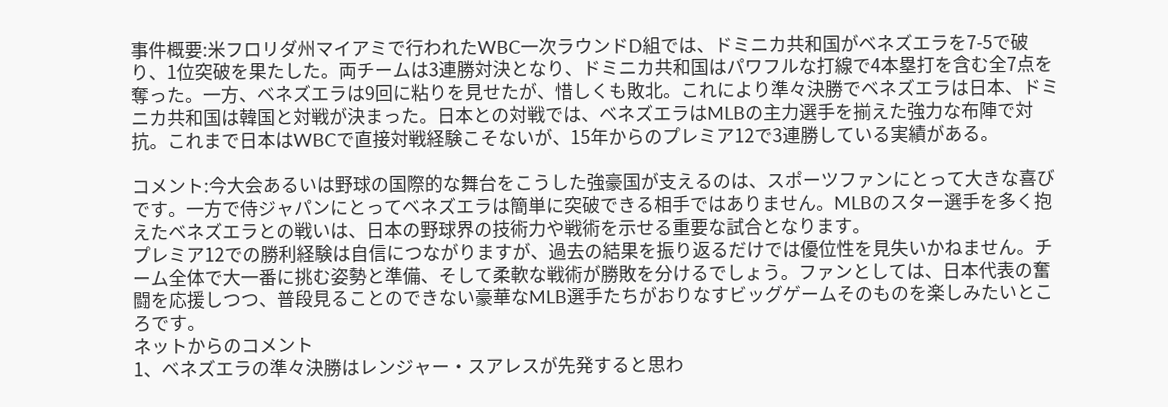事件概要:米フロリダ州マイアミで行われたWBC一次ラウンドD組では、ドミニカ共和国がベネズエラを7-5で破り、1位突破を果たした。両チームは3連勝対決となり、ドミニカ共和国はパワフルな打線で4本塁打を含む全7点を奪った。一方、ベネズエラは9回に粘りを見せたが、惜しくも敗北。これにより準々決勝でベネズエラは日本、ドミニカ共和国は韓国と対戦が決まった。日本との対戦では、ベネズエラはMLBの主力選手を揃えた強力な布陣で対抗。これまで日本はWBCで直接対戦経験こそないが、15年からのプレミア12で3連勝している実績がある。

コメント:今大会あるいは野球の国際的な舞台をこうした強豪国が支えるのは、スポーツファンにとって大きな喜びです。一方で侍ジャパンにとってベネズエラは簡単に突破できる相手ではありません。MLBのスター選手を多く抱えたベネズエラとの戦いは、日本の野球界の技術力や戦術を示せる重要な試合となります。
プレミア12での勝利経験は自信につながりますが、過去の結果を振り返るだけでは優位性を見失いかねません。チーム全体で大一番に挑む姿勢と準備、そして柔軟な戦術が勝敗を分けるでしょう。ファンとしては、日本代表の奮闘を応援しつつ、普段見ることのできない豪華なMLB選手たちがおりなすビッグゲームそのものを楽しみたいところです。
ネットからのコメント
1、ベネズエラの準々決勝はレンジャー・スアレスが先発すると思わ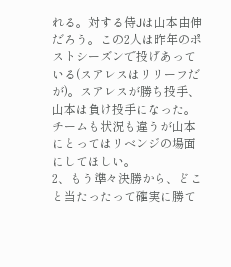れる。対する侍Jは山本由伸だろう。この2人は昨年のポストシーズンで投げあっている(スアレスはリリーフだが)。スアレスが勝ち投手、山本は負け投手になった。チームも状況も違うが山本にとってはリベンジの場面にしてほしい。
2、もう準々決勝から、どこと当たったって確実に勝て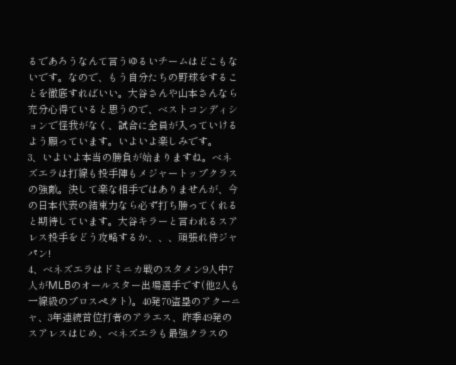るであろうなんて言うゆるいチームはどこもないです。なので、もう自分たちの野球をすることを徹底すればいい。大谷さんや山本さんなら充分心得ていると思うので、ベストコンディションで怪我がなく、試合に全員が入っていけるよう願っています。いよいよ楽しみです。
3、いよいよ本当の勝負が始まりますね。ベネズエラは打線も投手陣もメジャートップクラスの強敵。決して楽な相手ではありませんが、今の日本代表の結束力なら必ず打ち勝ってくれると期待しています。大谷キラーと言われるスアレス投手をどう攻略するか、、、頑張れ侍ジャパン!
4、ベネズエラはドミニカ戦のスタメン9人中7人がMLBのオールスター出場選手です(他2人も一線級のプロスペクト)。40発70盗塁のアクーニャ、3年連続首位打者のアラエス、昨季49発のスアレスはじめ、ベネズエラも最強クラスの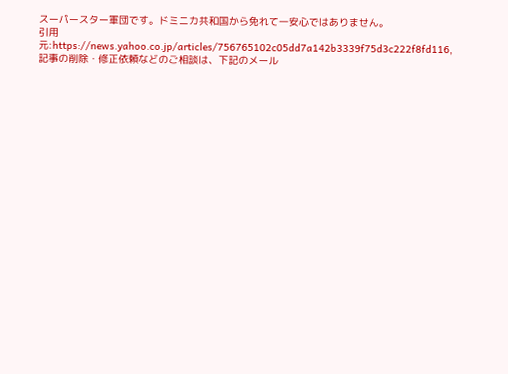スーパースター軍団です。ドミニカ共和国から免れて一安心ではありません。
引用元:https://news.yahoo.co.jp/articles/756765102c05dd7a142b3339f75d3c222f8fd116,記事の削除・修正依頼などのご相談は、下記のメール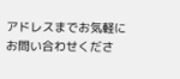アドレスまでお気軽にお問い合わせくださ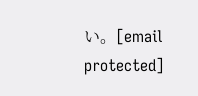い。[email protected]